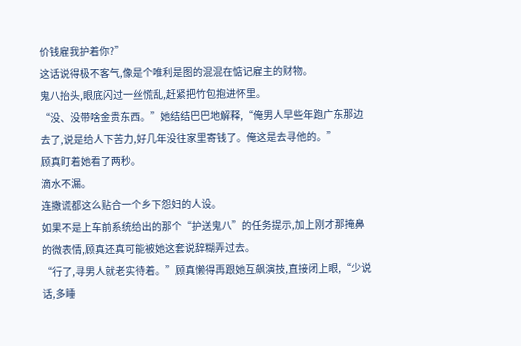价钱雇我护着你?”
这话说得极不客气,像是个唯利是图的混混在惦记雇主的财物。
鬼八抬头,眼底闪过一丝慌乱,赶紧把竹包抱进怀里。
“没、没带啥金贵东西。”她结结巴巴地解释,“俺男人早些年跑广东那边去了,说是给人下苦力,好几年没往家里寄钱了。俺这是去寻他的。”
顾真盯着她看了两秒。
滴水不漏。
连撒谎都这么贴合一个乡下怨妇的人设。
如果不是上车前系统给出的那个“护送鬼八”的任务提示,加上刚才那掩鼻的微表情,顾真还真可能被她这套说辞糊弄过去。
“行了,寻男人就老实待着。”顾真懒得再跟她互飙演技,直接闭上眼,“少说话,多睡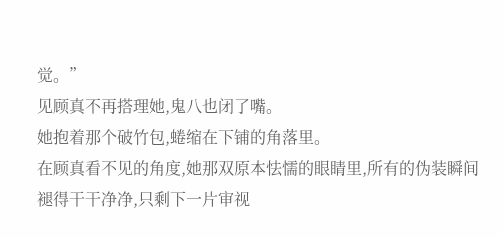觉。”
见顾真不再搭理她,鬼八也闭了嘴。
她抱着那个破竹包,蜷缩在下铺的角落里。
在顾真看不见的角度,她那双原本怯懦的眼睛里,所有的伪装瞬间褪得干干净净,只剩下一片审视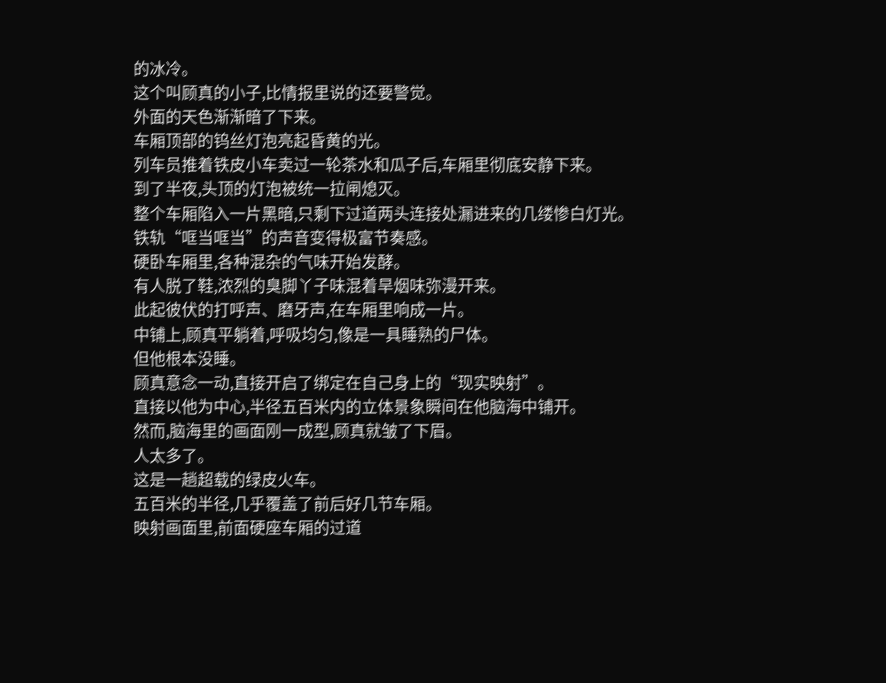的冰冷。
这个叫顾真的小子,比情报里说的还要警觉。
外面的天色渐渐暗了下来。
车厢顶部的钨丝灯泡亮起昏黄的光。
列车员推着铁皮小车卖过一轮茶水和瓜子后,车厢里彻底安静下来。
到了半夜,头顶的灯泡被统一拉闸熄灭。
整个车厢陷入一片黑暗,只剩下过道两头连接处漏进来的几缕惨白灯光。
铁轨“哐当哐当”的声音变得极富节奏感。
硬卧车厢里,各种混杂的气味开始发酵。
有人脱了鞋,浓烈的臭脚丫子味混着旱烟味弥漫开来。
此起彼伏的打呼声、磨牙声,在车厢里响成一片。
中铺上,顾真平躺着,呼吸均匀,像是一具睡熟的尸体。
但他根本没睡。
顾真意念一动,直接开启了绑定在自己身上的“现实映射”。
直接以他为中心,半径五百米内的立体景象瞬间在他脑海中铺开。
然而,脑海里的画面刚一成型,顾真就皱了下眉。
人太多了。
这是一趟超载的绿皮火车。
五百米的半径,几乎覆盖了前后好几节车厢。
映射画面里,前面硬座车厢的过道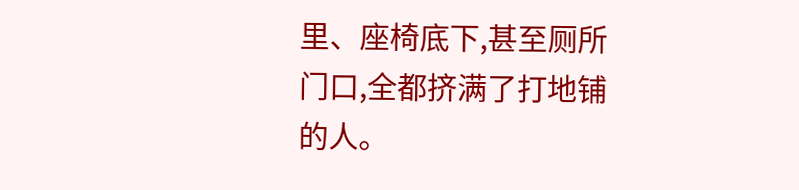里、座椅底下,甚至厕所门口,全都挤满了打地铺的人。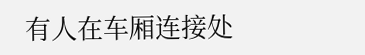有人在车厢连接处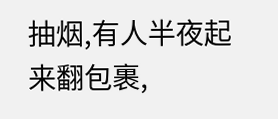抽烟,有人半夜起来翻包裹,